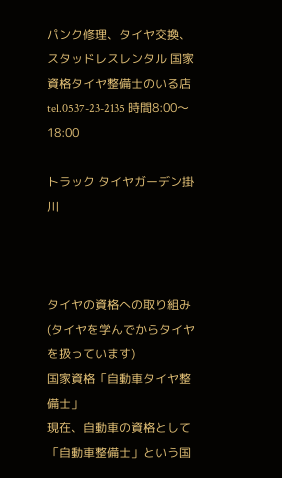パンク修理、タイヤ交換、スタッドレスレンタル 国家資格タイヤ整備士のいる店
tel.0537-23-2135 時間8:00〜18:00

トラック タイヤガーデン掛川



タイヤの資格への取り組み
(タイヤを学んでからタイヤを扱っています)
国家資格「自動車タイヤ整備士」
現在、自動車の資格として「自動車整備士」という国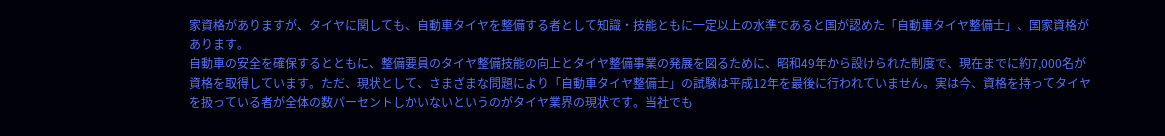家資格がありますが、タイヤに関しても、自動車タイヤを整備する者として知識・技能ともに一定以上の水準であると国が認めた「自動車タイヤ整備士」、国家資格があります。
自動車の安全を確保するとともに、整備要員のタイヤ整備技能の向上とタイヤ整備事業の発展を図るために、昭和49年から設けられた制度で、現在までに約7,000名が資格を取得しています。ただ、現状として、さまざまな問題により「自動車タイヤ整備士」の試験は平成12年を最後に行われていません。実は今、資格を持ってタイヤを扱っている者が全体の数パーセントしかいないというのがタイヤ業界の現状です。当社でも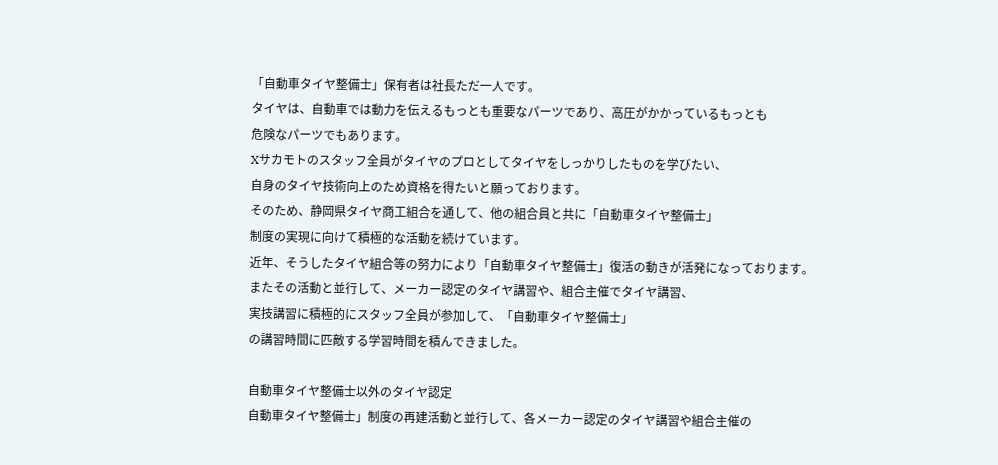「自動車タイヤ整備士」保有者は社長ただ一人です。
タイヤは、自動車では動力を伝えるもっとも重要なパーツであり、高圧がかかっているもっとも
危険なパーツでもあります。
Xサカモトのスタッフ全員がタイヤのプロとしてタイヤをしっかりしたものを学びたい、
自身のタイヤ技術向上のため資格を得たいと願っております。
そのため、静岡県タイヤ商工組合を通して、他の組合員と共に「自動車タイヤ整備士」
制度の実現に向けて積極的な活動を続けています。
近年、そうしたタイヤ組合等の努力により「自動車タイヤ整備士」復活の動きが活発になっております。
またその活動と並行して、メーカー認定のタイヤ講習や、組合主催でタイヤ講習、
実技講習に積極的にスタッフ全員が参加して、「自動車タイヤ整備士」
の講習時間に匹敵する学習時間を積んできました。

自動車タイヤ整備士以外のタイヤ認定
自動車タイヤ整備士」制度の再建活動と並行して、各メーカー認定のタイヤ講習や組合主催の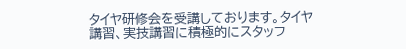タイヤ研修会を受講しております。タイヤ講習、実技講習に積極的にスタッフ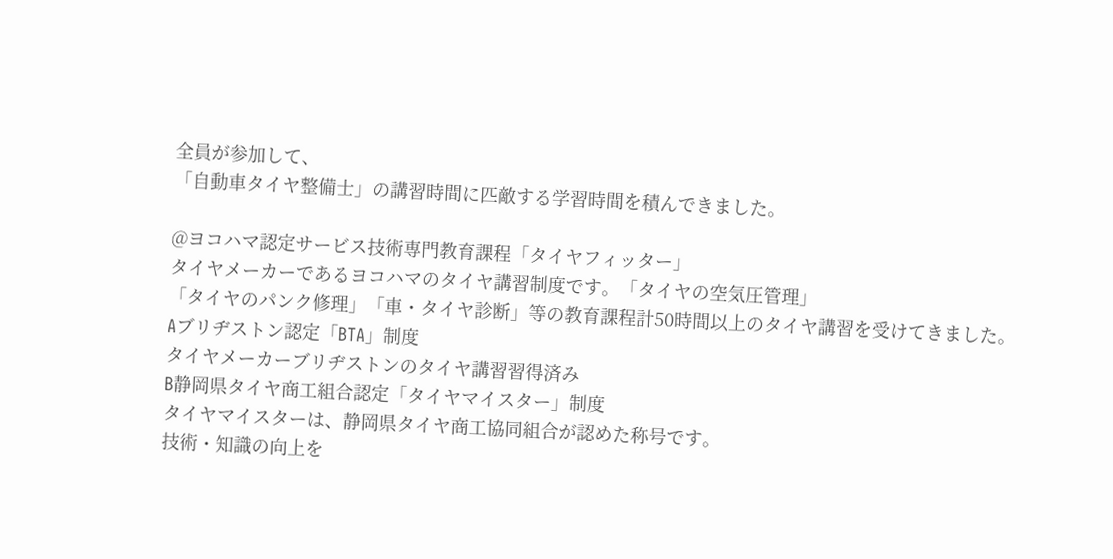全員が参加して、
「自動車タイヤ整備士」の講習時間に匹敵する学習時間を積んできました。

@ヨコハマ認定サービス技術専門教育課程「タイヤフィッター」
タイヤメーカーであるヨコハマのタイヤ講習制度です。「タイヤの空気圧管理」
「タイヤのパンク修理」「車・タイヤ診断」等の教育課程計50時間以上のタイヤ講習を受けてきました。
Aブリヂストン認定「BTA」制度
タイヤメーカーブリヂストンのタイヤ講習習得済み
B静岡県タイヤ商工組合認定「タイヤマイスター」制度
タイヤマイスターは、静岡県タイヤ商工協同組合が認めた称号です。
技術・知識の向上を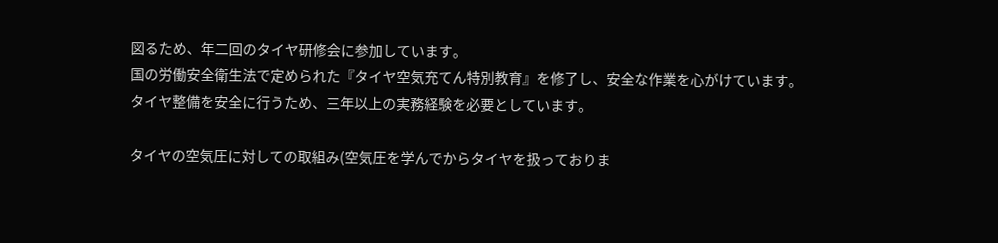図るため、年二回のタイヤ研修会に参加しています。
国の労働安全衛生法で定められた『タイヤ空気充てん特別教育』を修了し、安全な作業を心がけています。
タイヤ整備を安全に行うため、三年以上の実務経験を必要としています。

タイヤの空気圧に対しての取組み(空気圧を学んでからタイヤを扱っておりま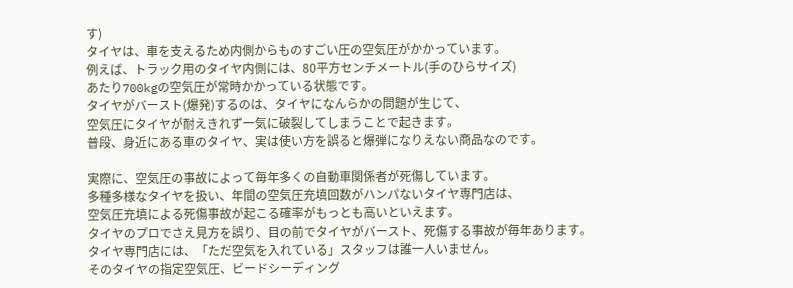す)
タイヤは、車を支えるため内側からものすごい圧の空気圧がかかっています。
例えば、トラック用のタイヤ内側には、80平方センチメートル(手のひらサイズ)
あたり700kgの空気圧が常時かかっている状態です。
タイヤがバースト(爆発)するのは、タイヤになんらかの問題が生じて、
空気圧にタイヤが耐えきれず一気に破裂してしまうことで起きます。
普段、身近にある車のタイヤ、実は使い方を誤ると爆弾になりえない商品なのです。

実際に、空気圧の事故によって毎年多くの自動車関係者が死傷しています。
多種多様なタイヤを扱い、年間の空気圧充填回数がハンパないタイヤ専門店は、
空気圧充填による死傷事故が起こる確率がもっとも高いといえます。
タイヤのプロでさえ見方を誤り、目の前でタイヤがバースト、死傷する事故が毎年あります。
タイヤ専門店には、「ただ空気を入れている」スタッフは誰一人いません。
そのタイヤの指定空気圧、ビードシーディング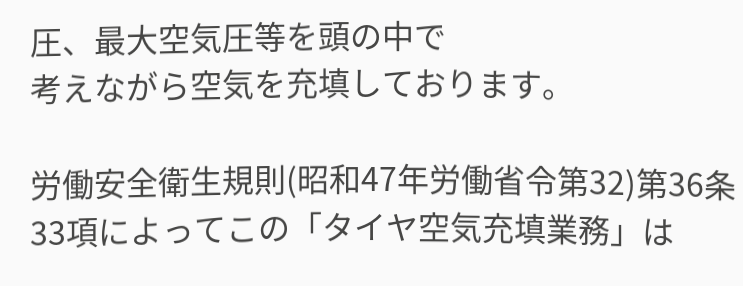圧、最大空気圧等を頭の中で
考えながら空気を充填しております。

労働安全衛生規則(昭和47年労働省令第32)第36条33項によってこの「タイヤ空気充填業務」は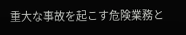重大な事故を起こす危険業務と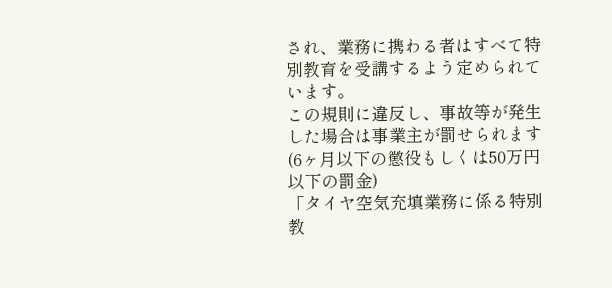され、業務に携わる者はすべて特別教育を受講するよう定められています。
この規則に違反し、事故等が発生した場合は事業主が罰せられます
(6ヶ月以下の懲役もしくは50万円以下の罰金)
「タイヤ空気充填業務に係る特別教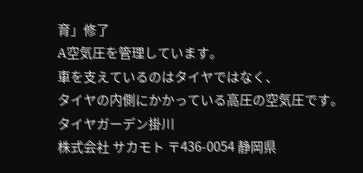育」修了
A空気圧を管理しています。
車を支えているのはタイヤではなく、
タイヤの内側にかかっている高圧の空気圧です。
タイヤガーデン掛川
株式会社 サカモト 〒436-0054 静岡県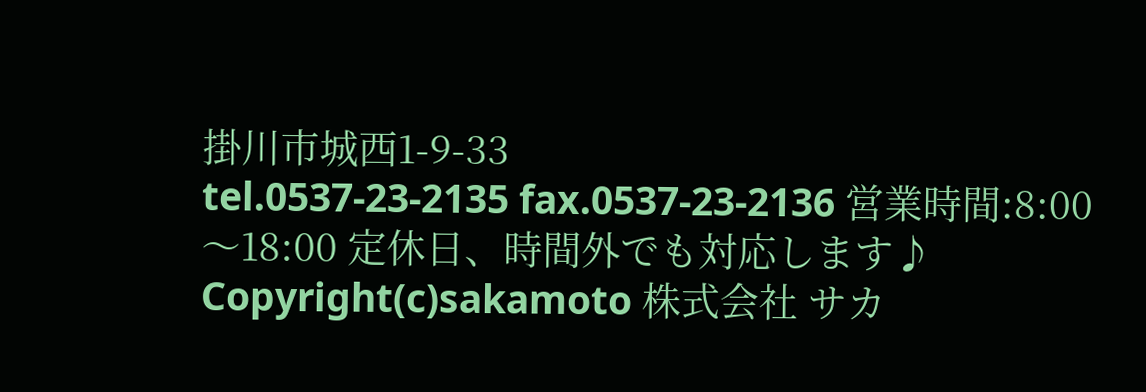掛川市城西1-9-33
tel.0537-23-2135 fax.0537-23-2136 営業時間:8:00〜18:00 定休日、時間外でも対応します♪
Copyright(c)sakamoto 株式会社 サカ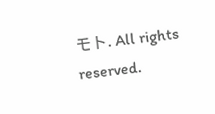モト. All rights reserved.